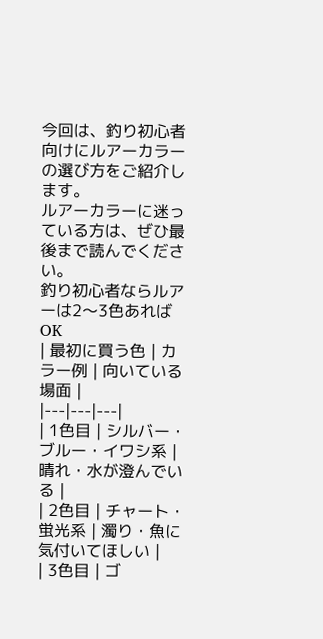今回は、釣り初心者向けにルアーカラーの選び方をご紹介します。
ルアーカラーに迷っている方は、ぜひ最後まで読んでください。
釣り初心者ならルアーは2〜3色あればOK
| 最初に買う色 | カラー例 | 向いている場面 |
|---|---|---|
| 1色目 | シルバー・ブルー・イワシ系 | 晴れ・水が澄んでいる |
| 2色目 | チャート・蛍光系 | 濁り・魚に気付いてほしい |
| 3色目 | ゴ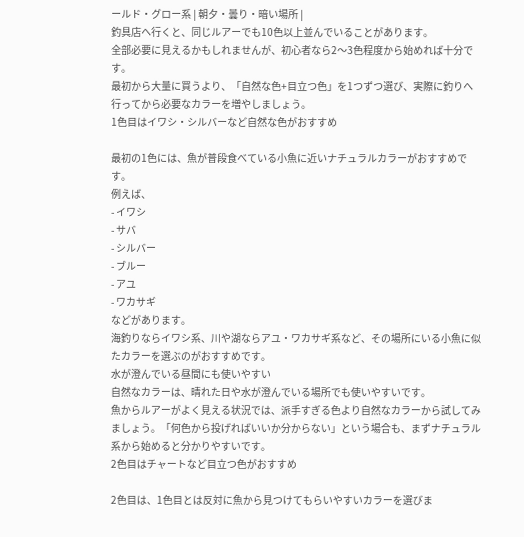ールド・グロー系 | 朝夕・曇り・暗い場所 |
釣具店へ行くと、同じルアーでも10色以上並んでいることがあります。
全部必要に見えるかもしれませんが、初心者なら2〜3色程度から始めれば十分です。
最初から大量に買うより、「自然な色+目立つ色」を1つずつ選び、実際に釣りへ行ってから必要なカラーを増やしましょう。
1色目はイワシ・シルバーなど自然な色がおすすめ

最初の1色には、魚が普段食べている小魚に近いナチュラルカラーがおすすめです。
例えば、
- イワシ
- サバ
- シルバー
- ブルー
- アユ
- ワカサギ
などがあります。
海釣りならイワシ系、川や湖ならアユ・ワカサギ系など、その場所にいる小魚に似たカラーを選ぶのがおすすめです。
水が澄んでいる昼間にも使いやすい
自然なカラーは、晴れた日や水が澄んでいる場所でも使いやすいです。
魚からルアーがよく見える状況では、派手すぎる色より自然なカラーから試してみましょう。「何色から投げればいいか分からない」という場合も、まずナチュラル系から始めると分かりやすいです。
2色目はチャートなど目立つ色がおすすめ

2色目は、1色目とは反対に魚から見つけてもらいやすいカラーを選びま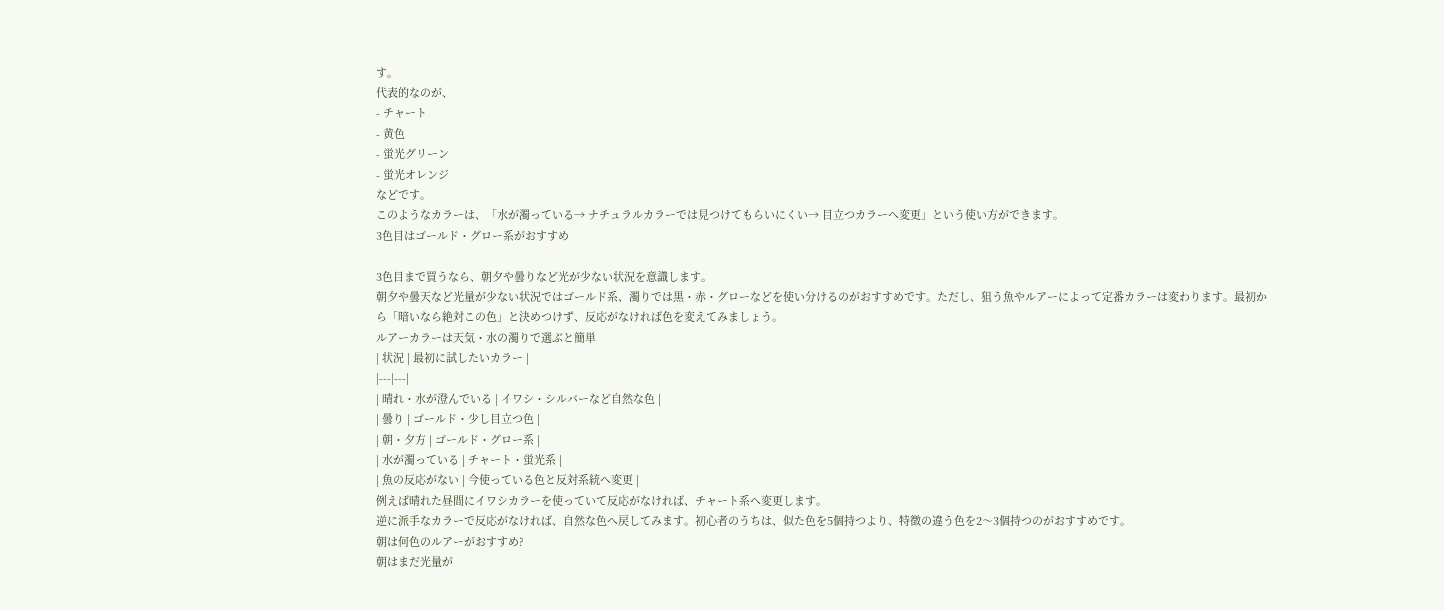す。
代表的なのが、
- チャート
- 黄色
- 蛍光グリーン
- 蛍光オレンジ
などです。
このようなカラーは、「水が濁っている→ ナチュラルカラーでは見つけてもらいにくい→ 目立つカラーへ変更」という使い方ができます。
3色目はゴールド・グロー系がおすすめ

3色目まで買うなら、朝夕や曇りなど光が少ない状況を意識します。
朝夕や曇天など光量が少ない状況ではゴールド系、濁りでは黒・赤・グローなどを使い分けるのがおすすめです。ただし、狙う魚やルアーによって定番カラーは変わります。最初から「暗いなら絶対この色」と決めつけず、反応がなければ色を変えてみましょう。
ルアーカラーは天気・水の濁りで選ぶと簡単
| 状況 | 最初に試したいカラー |
|---|---|
| 晴れ・水が澄んでいる | イワシ・シルバーなど自然な色 |
| 曇り | ゴールド・少し目立つ色 |
| 朝・夕方 | ゴールド・グロー系 |
| 水が濁っている | チャート・蛍光系 |
| 魚の反応がない | 今使っている色と反対系統へ変更 |
例えば晴れた昼間にイワシカラーを使っていて反応がなければ、チャート系へ変更します。
逆に派手なカラーで反応がなければ、自然な色へ戻してみます。初心者のうちは、似た色を5個持つより、特徴の違う色を2〜3個持つのがおすすめです。
朝は何色のルアーがおすすめ?
朝はまだ光量が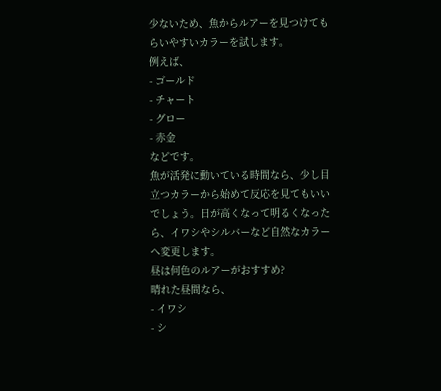少ないため、魚からルアーを見つけてもらいやすいカラーを試します。
例えば、
- ゴールド
- チャート
- グロー
- 赤金
などです。
魚が活発に動いている時間なら、少し目立つカラーから始めて反応を見てもいいでしょう。日が高くなって明るくなったら、イワシやシルバーなど自然なカラーへ変更します。
昼は何色のルアーがおすすめ?
晴れた昼間なら、
- イワシ
- シ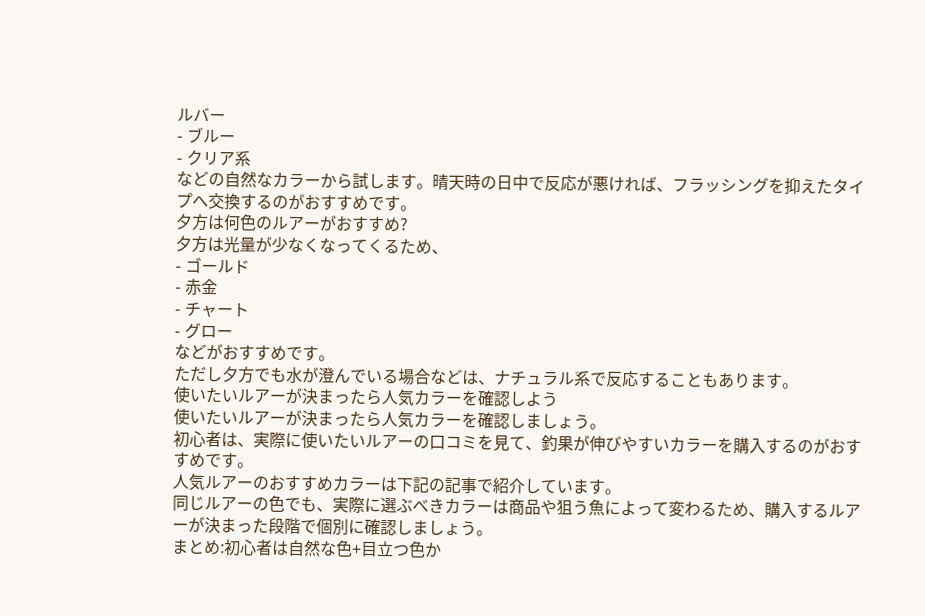ルバー
- ブルー
- クリア系
などの自然なカラーから試します。晴天時の日中で反応が悪ければ、フラッシングを抑えたタイプへ交換するのがおすすめです。
夕方は何色のルアーがおすすめ?
夕方は光量が少なくなってくるため、
- ゴールド
- 赤金
- チャート
- グロー
などがおすすめです。
ただし夕方でも水が澄んでいる場合などは、ナチュラル系で反応することもあります。
使いたいルアーが決まったら人気カラーを確認しよう
使いたいルアーが決まったら人気カラーを確認しましょう。
初心者は、実際に使いたいルアーの口コミを見て、釣果が伸びやすいカラーを購入するのがおすすめです。
人気ルアーのおすすめカラーは下記の記事で紹介しています。
同じルアーの色でも、実際に選ぶべきカラーは商品や狙う魚によって変わるため、購入するルアーが決まった段階で個別に確認しましょう。
まとめ:初心者は自然な色+目立つ色か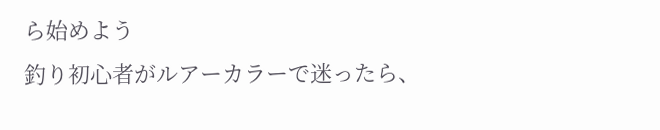ら始めよう
釣り初心者がルアーカラーで迷ったら、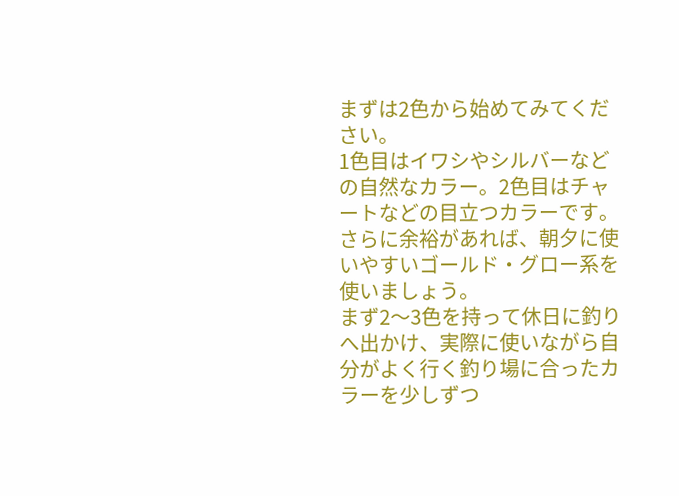まずは2色から始めてみてください。
1色目はイワシやシルバーなどの自然なカラー。2色目はチャートなどの目立つカラーです。さらに余裕があれば、朝夕に使いやすいゴールド・グロー系を使いましょう。
まず2〜3色を持って休日に釣りへ出かけ、実際に使いながら自分がよく行く釣り場に合ったカラーを少しずつ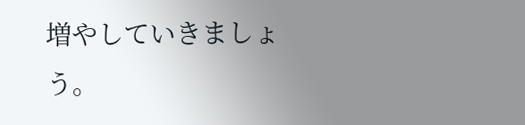増やしていきましょう。